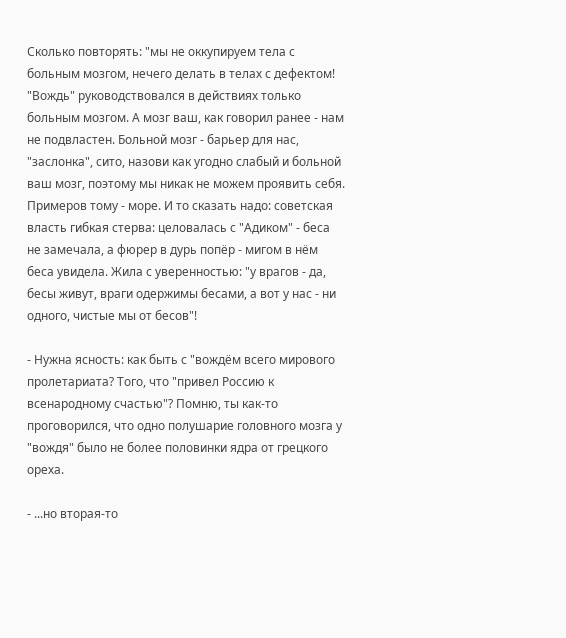Сколько повторять: "мы не оккупируем тела с больным мозгом, нечего делать в телах с дефектом! "Вождь" руководствовался в действиях только больным мозгом. А мозг ваш, как говорил ранее - нам не подвластен. Больной мозг - барьер для нас, "заслонка", сито, назови как угодно слабый и больной ваш мозг, поэтому мы никак не можем проявить себя. Примеров тому - море. И то сказать надо: советская власть гибкая стерва: целовалась с "Адиком" - беса не замечала, а фюрер в дурь попёр - мигом в нём беса увидела. Жила с уверенностью: "у врагов - да, бесы живут, враги одержимы бесами, а вот у нас - ни одного, чистые мы от бесов"!

- Нужна ясность: как быть с "вождём всего мирового пролетариата? Того, что "привел Россию к всенародному счастью"? Помню, ты как-то проговорился, что одно полушарие головного мозга у "вождя" было не более половинки ядра от грецкого ореха.

- ...но вторая-то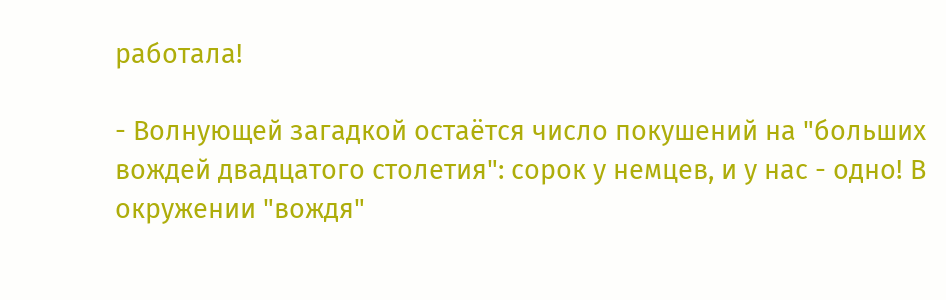работала!

- Волнующей загадкой остаётся число покушений на "больших вождей двадцатого столетия": сорок у немцев, и у нас - одно! В окружении "вождя"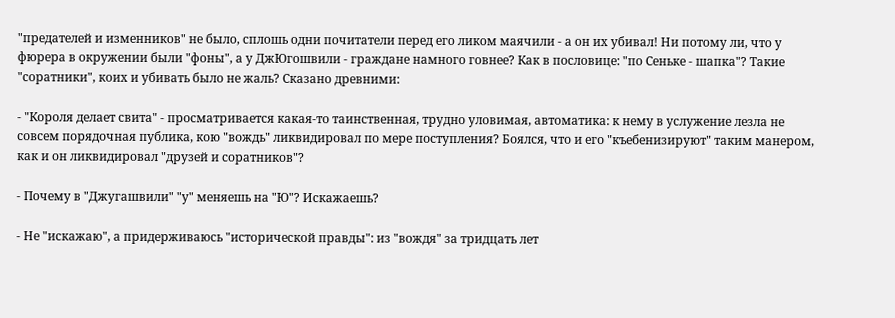"предателей и изменников" не было, сплошь одни почитатели перед его ликом маячили - а он их убивал! Ни потому ли, что у фюрера в окружении были "фоны", а у ДжЮгошвили - граждане намного говнее? Как в пословице: "по Сеньке - шапка"? Такие "соратники", коих и убивать было не жаль? Сказано древними:

- "Короля делает свита" - просматривается какая-то таинственная, трудно уловимая, автоматика: к нему в услужение лезла не совсем порядочная публика, кою "вождь" ликвидировал по мере поступления? Боялся, что и его "къебенизируют" таким манером, как и он ликвидировал "друзей и соратников"?

- Почему в "Джугашвили" "у" меняешь на "Ю"? Искажаешь?

- Не "искажаю", а придерживаюсь "исторической правды": из "вождя" за тридцать лет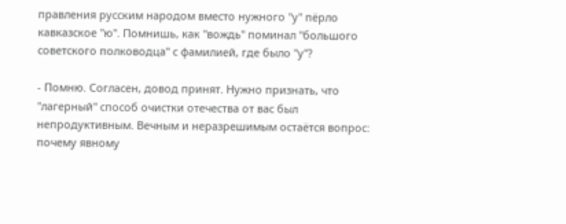правления русским народом вместо нужного "у" пёрло кавказское "ю". Помнишь, как "вождь" поминал "большого советского полководца" с фамилией, где было "у"?

- Помню. Согласен, довод принят. Нужно признать, что "лагерный" способ очистки отечества от вас был непродуктивным. Вечным и неразрешимым остаётся вопрос: почему явному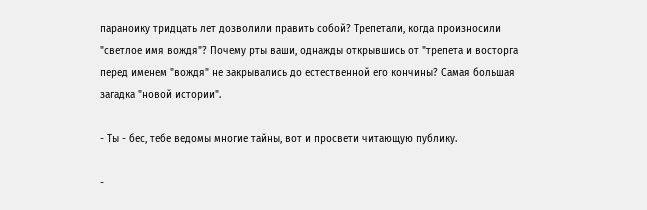параноику тридцать лет дозволили править собой? Трепетали, когда произносили "светлое имя вождя"? Почему рты ваши, однажды открывшись от "трепета и восторга перед именем "вождя" не закрывались до естественной его кончины? Самая большая загадка "новой истории".

- Ты - бес, тебе ведомы многие тайны, вот и просвети читающую публику.

-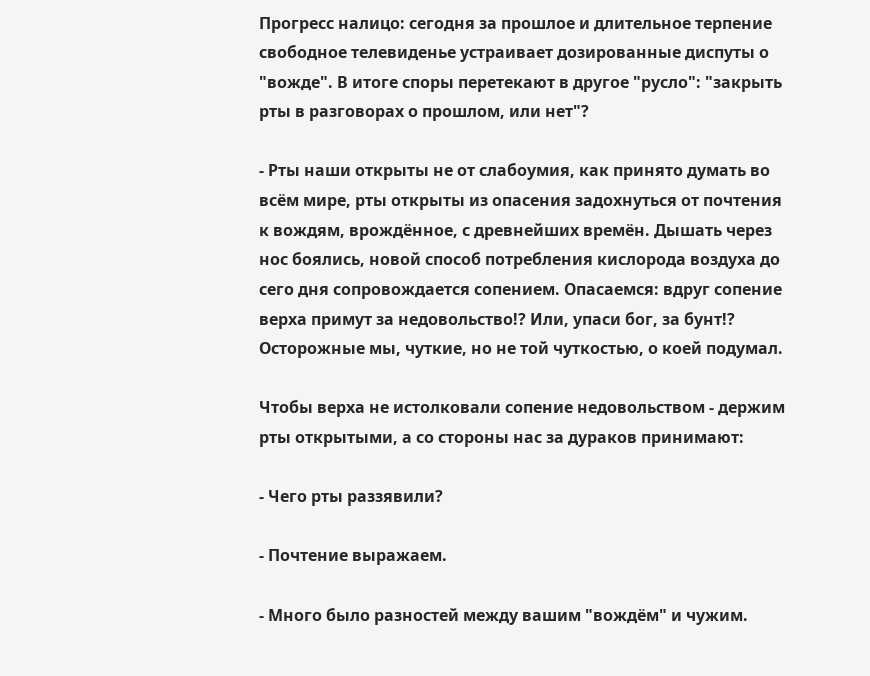Прогресс налицо: сегодня за прошлое и длительное терпение свободное телевиденье устраивает дозированные диспуты о "вожде". В итоге споры перетекают в другое "русло": "закрыть рты в разговорах о прошлом, или нет"?

- Рты наши открыты не от слабоумия, как принято думать во всём мире, рты открыты из опасения задохнуться от почтения к вождям, врождённое, с древнейших времён. Дышать через нос боялись, новой способ потребления кислорода воздуха до сего дня сопровождается сопением. Опасаемся: вдруг сопение верха примут за недовольство!? Или, упаси бог, за бунт!? Осторожные мы, чуткие, но не той чуткостью, о коей подумал.

Чтобы верха не истолковали сопение недовольством - держим рты открытыми, а со стороны нас за дураков принимают:

- Чего рты раззявили?

- Почтение выражаем.

- Много было разностей между вашим "вождём" и чужим.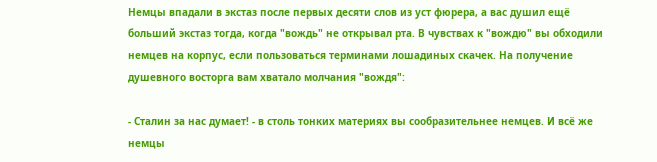Немцы впадали в экстаз после первых десяти слов из уст фюрера, а вас душил ещё больший экстаз тогда, когда "вождь" не открывал рта. В чувствах к "вождю" вы обходили немцев на корпус, если пользоваться терминами лошадиных скачек. На получение душевного восторга вам хватало молчания "вождя":

- Сталин за нас думает! - в столь тонких материях вы сообразительнее немцев. И всё же немцы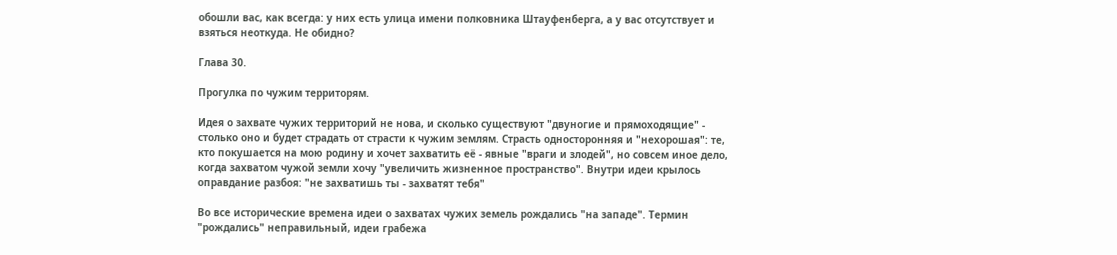обошли вас, как всегда: у них есть улица имени полковника Штауфенберга, а у вас отсутствует и взяться неоткуда. Не обидно?

Глава 30.

Прогулка по чужим территорям.

Идея о захвате чужих территорий не нова, и сколько существуют "двуногие и прямоходящие" - столько оно и будет страдать от страсти к чужим землям. Страсть односторонняя и "нехорошая": те, кто покушается на мою родину и хочет захватить её - явные "враги и злодей", но совсем иное дело, когда захватом чужой земли хочу "увеличить жизненное пространство". Внутри идеи крылось оправдание разбоя: "не захватишь ты - захватят тебя"

Во все исторические времена идеи о захватах чужих земель рождались "на западе". Термин "рождались" неправильный, идеи грабежа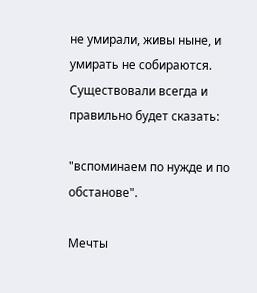не умирали, живы ныне, и умирать не собираются. Существовали всегда и правильно будет сказать:

"вспоминаем по нужде и по обстанове".

Мечты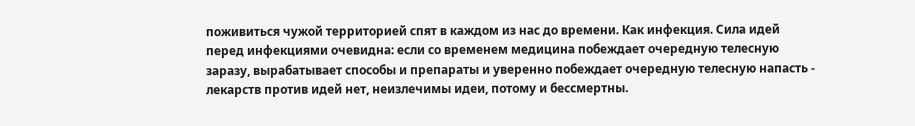поживиться чужой территорией спят в каждом из нас до времени. Как инфекция. Сила идей перед инфекциями очевидна: если со временем медицина побеждает очередную телесную заразу, вырабатывает способы и препараты и уверенно побеждает очередную телесную напасть - лекарств против идей нет, неизлечимы идеи, потому и бессмертны.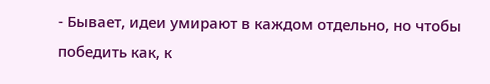- Бывает, идеи умирают в каждом отдельно, но чтобы победить как, к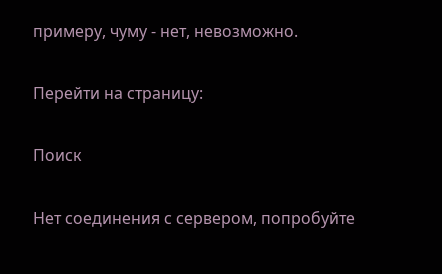примеру, чуму - нет, невозможно.

Перейти на страницу:

Поиск

Нет соединения с сервером, попробуйте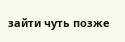зайти чуть позже